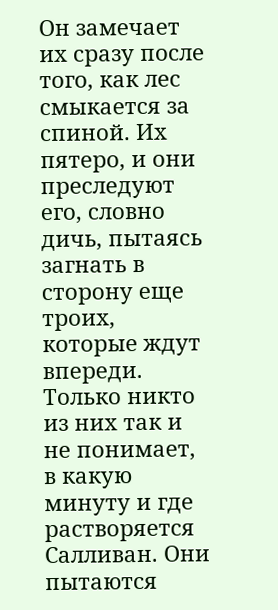Он замечает их сразу после того, как лес смыкается за спиной. Их пятеро, и они преследуют его, словно дичь, пытаясь загнать в сторону еще троих, которые ждут впереди. Только никто из них так и не понимает, в какую минуту и где растворяется Салливан. Они пытаются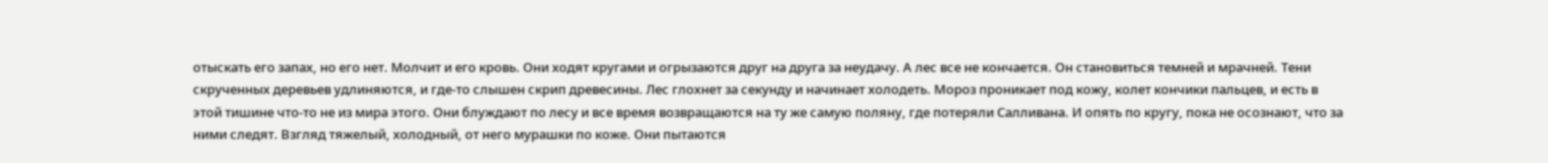отыскать его запах, но его нет. Молчит и его кровь. Они ходят кругами и огрызаются друг на друга за неудачу. А лес все не кончается. Он становиться темней и мрачней. Тени скрученных деревьев удлиняются, и где-то слышен скрип древесины. Лес глохнет за секунду и начинает холодеть. Мороз проникает под кожу, колет кончики пальцев, и есть в этой тишине что-то не из мира этого. Они блуждают по лесу и все время возвращаются на ту же самую поляну, где потеряли Салливана. И опять по кругу, пока не осознают, что за ними следят. Взгляд тяжелый, холодный, от него мурашки по коже. Они пытаются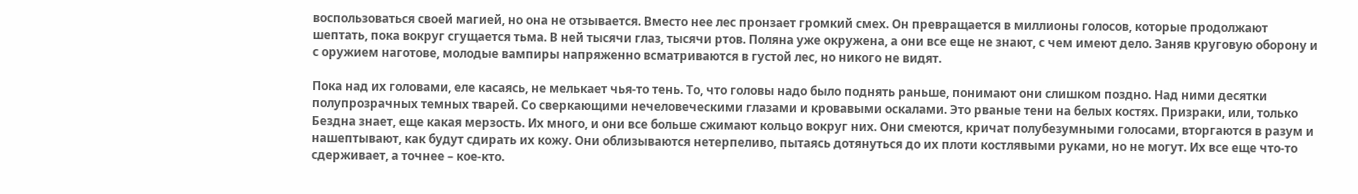воспользоваться своей магией, но она не отзывается. Вместо нее лес пронзает громкий смех. Он превращается в миллионы голосов, которые продолжают шептать, пока вокруг сгущается тьма. В ней тысячи глаз, тысячи ртов. Поляна уже окружена, а они все еще не знают, с чем имеют дело. Заняв круговую оборону и с оружием наготове, молодые вампиры напряженно всматриваются в густой лес, но никого не видят.

Пока над их головами, еле касаясь, не мелькает чья-то тень. То, что головы надо было поднять раньше, понимают они слишком поздно. Над ними десятки полупрозрачных темных тварей. Со сверкающими нечеловеческими глазами и кровавыми оскалами. Это рваные тени на белых костях. Призраки, или, только Бездна знает, еще какая мерзость. Их много, и они все больше сжимают кольцо вокруг них. Они смеются, кричат полубезумными голосами, вторгаются в разум и нашептывают, как будут сдирать их кожу. Они облизываются нетерпеливо, пытаясь дотянуться до их плоти костлявыми руками, но не могут. Их все еще что-то сдерживает, а точнее – кое-кто.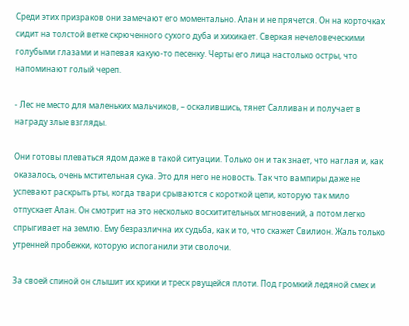Среди этих призраков они замечают его моментально. Алан и не прячется. Он на корточках сидит на толстой ветке скрюченного сухого дуба и хихикает. Сверкая нечеловеческими голубыми глазами и напевая какую-то песенку. Черты его лица настолько остры, что напоминают голый череп.

- Лес не место для маленьких мальчиков, – оскалившись, тянет Салливан и получает в награду злые взгляды.

Они готовы плеваться ядом даже в такой ситуации. Только он и так знает, что наглая и, как оказалось, очень мстительная сука. Это для него не новость. Так что вампиры даже не успевают раскрыть рты, когда твари срываются с короткой цепи, которую так мило отпускает Алан. Он смотрит на это несколько восхитительных мгновений, а потом легко спрыгивает на землю. Ему безразлична их судьба, как и то, что скажет Свилион. Жаль только утренней пробежки, которую испоганили эти сволочи.

За своей спиной он слышит их крики и треск рвущейся плоти. Под громкий ледяной смех и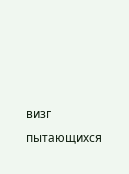визг пытающихся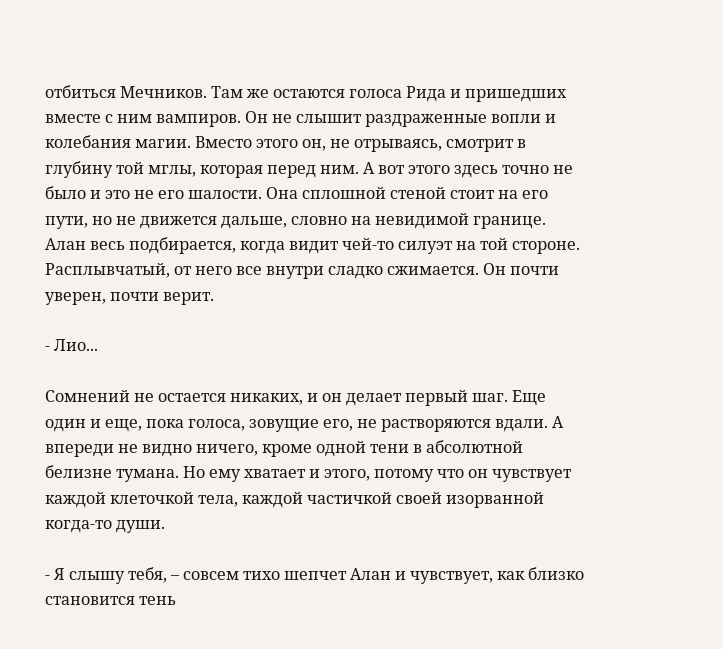отбиться Мечников. Там же остаются голоса Рида и пришедших вместе с ним вампиров. Он не слышит раздраженные вопли и колебания магии. Вместо этого он, не отрываясь, смотрит в глубину той мглы, которая перед ним. А вот этого здесь точно не было и это не его шалости. Она сплошной стеной стоит на его пути, но не движется дальше, словно на невидимой границе. Алан весь подбирается, когда видит чей-то силуэт на той стороне. Расплывчатый, от него все внутри сладко сжимается. Он почти уверен, почти верит.

- Лио...

Сомнений не остается никаких, и он делает первый шаг. Еще один и еще, пока голоса, зовущие его, не растворяются вдали. А впереди не видно ничего, кроме одной тени в абсолютной белизне тумана. Но ему хватает и этого, потому что он чувствует каждой клеточкой тела, каждой частичкой своей изорванной когда-то души.

- Я слышу тебя, – совсем тихо шепчет Алан и чувствует, как близко становится тень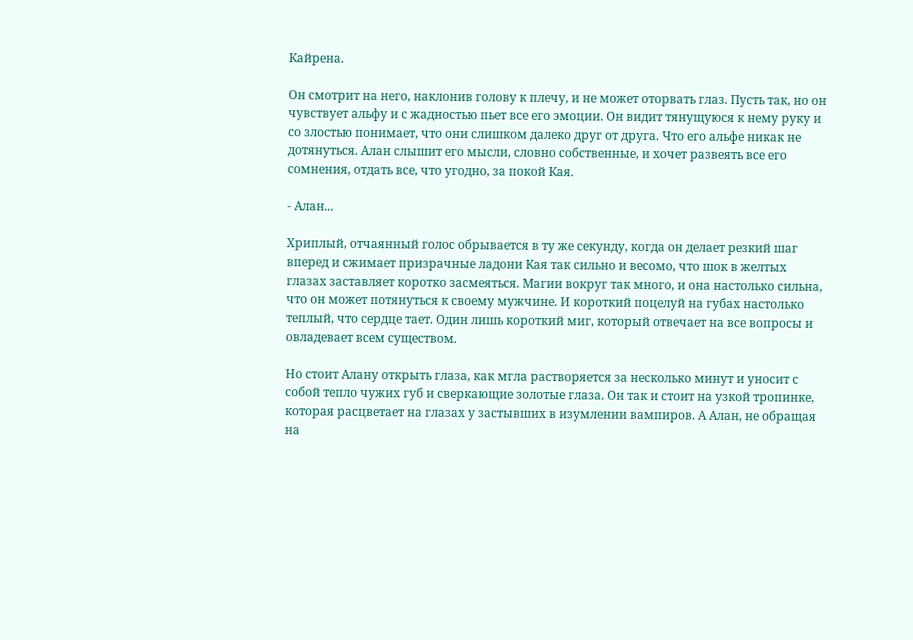Кайрена.

Он смотрит на него, наклонив голову к плечу, и не может оторвать глаз. Пусть так, но он чувствует альфу и с жадностью пьет все его эмоции. Он видит тянущуюся к нему руку и со злостью понимает, что они слишком далеко друг от друга. Что его альфе никак не дотянуться. Алан слышит его мысли, словно собственные, и хочет развеять все его сомнения, отдать все, что угодно, за покой Кая.

- Алан...

Хриплый, отчаянный голос обрывается в ту же секунду, когда он делает резкий шаг вперед и сжимает призрачные ладони Кая так сильно и весомо, что шок в желтых глазах заставляет коротко засмеяться. Магии вокруг так много, и она настолько сильна, что он может потянуться к своему мужчине. И короткий поцелуй на губах настолько теплый, что сердце тает. Один лишь короткий миг, который отвечает на все вопросы и овладевает всем существом.

Но стоит Алану открыть глаза, как мгла растворяется за несколько минут и уносит с собой тепло чужих губ и сверкающие золотые глаза. Он так и стоит на узкой тропинке, которая расцветает на глазах у застывших в изумлении вампиров. А Алан, не обращая на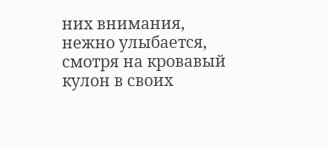них внимания, нежно улыбается, смотря на кровавый кулон в своих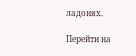ладонях.

Перейти на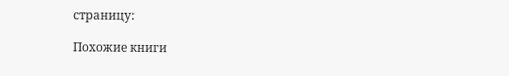страницу:

Похожие книги